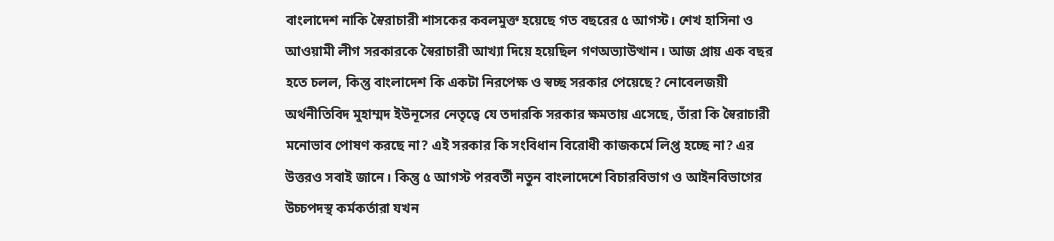বাংলাদেশ নাকি স্বৈরাচারী শাসকের কবলমুক্ত হয়েছে গত বছরের ৫ আগস্ট। শেখ হাসিনা ও আওয়ামী লীগ সরকারকে স্বৈরাচারী আখ্যা দিয়ে হয়েছিল গণঅভ্যাউত্থান। আজ প্রায় এক বছর হতে চলল, কিন্তু বাংলাদেশ কি একটা নিরপেক্ষ ও স্বচ্ছ সরকার পেয়েছে? নোবেলজয়ী অর্থনীতিবিদ মুহাম্মদ ইউনূসের নেতৃত্বে যে তদারকি সরকার ক্ষমতায় এসেছে, তাঁরা কি স্বৈরাচারী মনোভাব পোষণ করছে না? এই সরকার কি সংবিধান বিরোধী কাজকর্মে লিপ্ত হচ্ছে না? এর উত্তরও সবাই জানে। কিন্তু ৫ আগস্ট পরবর্তী নতুন বাংলাদেশে বিচারবিভাগ ও আইনবিভাগের উচ্চপদস্থ কর্মকর্তারা যখন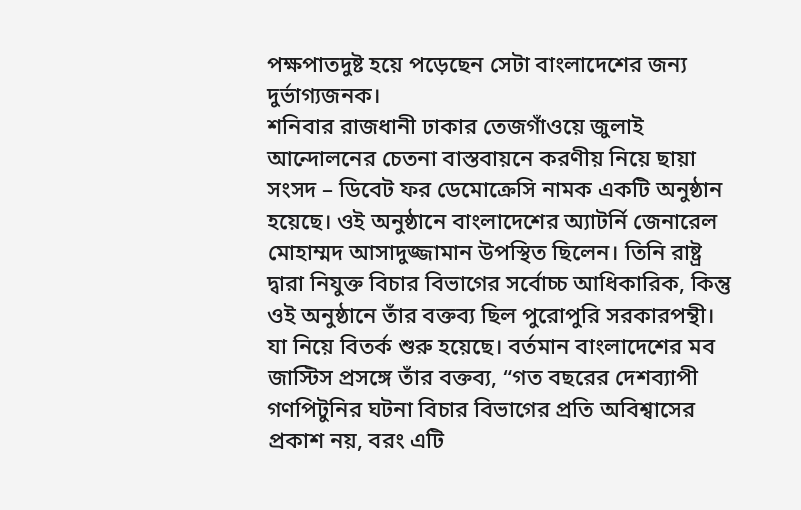পক্ষপাতদুষ্ট হয়ে পড়েছেন সেটা বাংলাদেশের জন্য দুর্ভাগ্যজনক।
শনিবার রাজধানী ঢাকার তেজগাঁওয়ে জুলাই আন্দোলনের চেতনা বাস্তবায়নে করণীয় নিয়ে ছায়া সংসদ – ডিবেট ফর ডেমোক্রেসি নামক একটি অনুষ্ঠান হয়েছে। ওই অনুষ্ঠানে বাংলাদেশের অ্যাটর্নি জেনারেল মোহাম্মদ আসাদুজ্জামান উপস্থিত ছিলেন। তিনি রাষ্ট্র দ্বারা নিযুক্ত বিচার বিভাগের সর্বোচ্চ আধিকারিক, কিন্তু ওই অনুষ্ঠানে তাঁর বক্তব্য ছিল পুরোপুরি সরকারপন্থী। যা নিয়ে বিতর্ক শুরু হয়েছে। বর্তমান বাংলাদেশের মব জাস্টিস প্রসঙ্গে তাঁর বক্তব্য, “গত বছরের দেশব্যাপী গণপিটুনির ঘটনা বিচার বিভাগের প্রতি অবিশ্বাসের প্রকাশ নয়, বরং এটি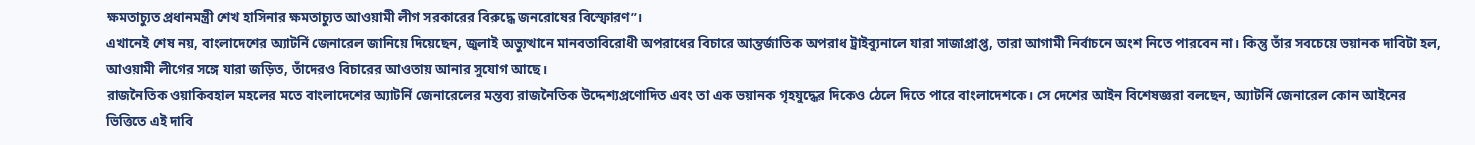ক্ষমতাচ্যুত প্রধানমন্ত্রী শেখ হাসিনার ক্ষমতাচ্যুত আওয়ামী লীগ সরকারের বিরুদ্ধে জনরোষের বিস্ফোরণ”।
এখানেই শেষ নয়, বাংলাদেশের অ্যাটর্নি জেনারেল জানিয়ে দিয়েছেন, জুলাই অভ্যুত্থানে মানবতাবিরোধী অপরাধের বিচারে আন্তর্জাতিক অপরাধ ট্রাইব্যুনালে যারা সাজাপ্রাপ্ত, তারা আগামী নির্বাচনে অংশ নিতে পারবেন না। কিন্তু তাঁর সবচেয়ে ভয়ানক দাবিটা হল, আওয়ামী লীগের সঙ্গে যারা জড়িত, তাঁদেরও বিচারের আওতায় আনার সুযোগ আছে।
রাজনৈতিক ওয়াকিবহাল মহলের মতে বাংলাদেশের অ্যাটর্নি জেনারেলের মন্তব্য রাজনৈতিক উদ্দেশ্যপ্রণোদিত এবং তা এক ভয়ানক গৃহযুদ্ধের দিকেও ঠেলে দিতে পারে বাংলাদেশকে। সে দেশের আইন বিশেষজ্ঞরা বলছেন, অ্যাটর্নি জেনারেল কোন আইনের ভিত্তিতে এই দাবি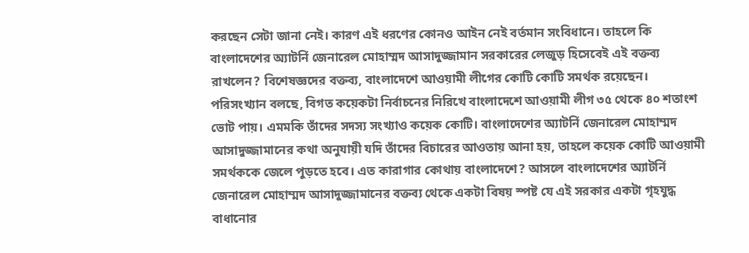করছেন সেটা জানা নেই। কারণ এই ধরণের কোনও আইন নেই বর্তমান সংবিধানে। তাহলে কি বাংলাদেশের অ্যাটর্নি জেনারেল মোহাম্মদ আসাদুজ্জামান সরকারের লেজুড় হিসেবেই এই বক্তব্য রাখলেন? বিশেষজ্ঞদের বক্তব্য, বাংলাদেশে আওয়ামী লীগের কোটি কোটি সমর্থক রয়েছেন। পরিসংখ্যান বলছে, বিগত কয়েকটা নির্বাচনের নিরিখে বাংলাদেশে আওয়ামী লীগ ৩৫ থেকে ৪০ শতাংশ ভোট পায়। এমমকি তাঁদের সদস্য সংখ্যাও কয়েক কোটি। বাংলাদেশের অ্যাটর্নি জেনারেল মোহাম্মদ আসাদুজ্জামানের কথা অনুযায়ী যদি তাঁদের বিচারের আওতায় আনা হয়, তাহলে কয়েক কোটি আওয়ামী সমর্থককে জেলে পুড়তে হবে। এত কারাগার কোথায় বাংলাদেশে? আসলে বাংলাদেশের অ্যাটর্নি জেনারেল মোহাম্মদ আসাদুজ্জামানের বক্তব্য থেকে একটা বিষয় স্পষ্ট যে এই সরকার একটা গৃহযুদ্ধ বাধানোর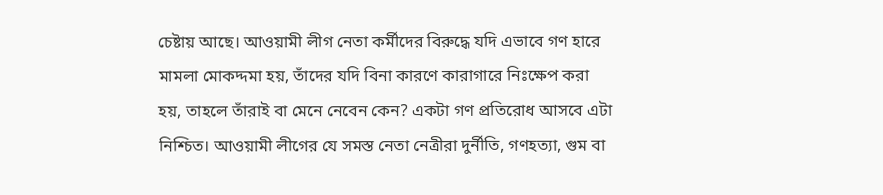চেষ্টায় আছে। আওয়ামী লীগ নেতা কর্মীদের বিরুদ্ধে যদি এভাবে গণ হারে মামলা মোকদ্দমা হয়, তাঁদের যদি বিনা কারণে কারাগারে নিঃক্ষেপ করা হয়, তাহলে তাঁরাই বা মেনে নেবেন কেন? একটা গণ প্রতিরোধ আসবে এটা নিশ্চিত। আওয়ামী লীগের যে সমস্ত নেতা নেত্রীরা দুর্নীতি, গণহত্যা, গুম বা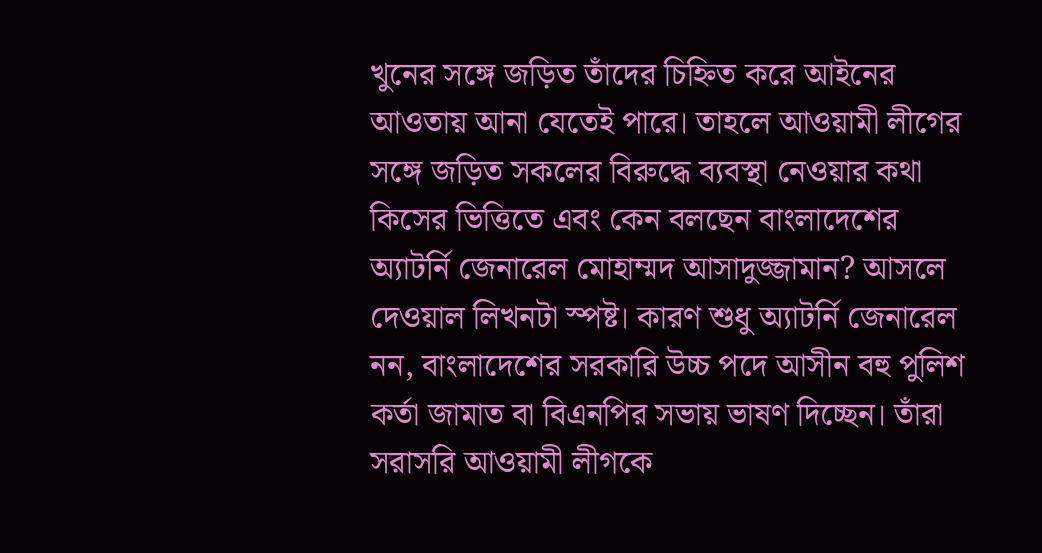খুনের সঙ্গে জড়িত তাঁদের চিহ্নিত করে আইনের আওতায় আনা যেতেই পারে। তাহলে আওয়ামী লীগের সঙ্গে জড়িত সকলের বিরুদ্ধে ব্যবস্থা নেওয়ার কথা কিসের ভিত্তিতে এবং কেন বলছেন বাংলাদেশের অ্যাটর্নি জেনারেল মোহাম্মদ আসাদুজ্জামান? আসলে দেওয়াল লিখনটা স্পষ্ট। কারণ শুধু অ্যাটর্নি জেনারেল নন, বাংলাদেশের সরকারি উচ্চ পদে আসীন বহু পুলিশ কর্তা জামাত বা বিএনপির সভায় ভাষণ দিচ্ছেন। তাঁরা সরাসরি আওয়ামী লীগকে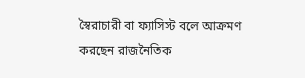স্বৈরাচারী বা ফ্যাসিস্ট বলে আক্রমণ করছেন রাজনৈতিক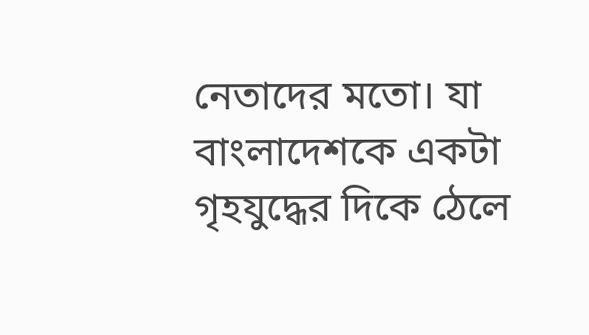নেতাদের মতো। যা বাংলাদেশকে একটা গৃহযুদ্ধের দিকে ঠেলে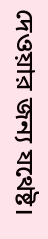দেওয়ার জন্য যথেষ্ট।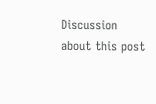Discussion about this post